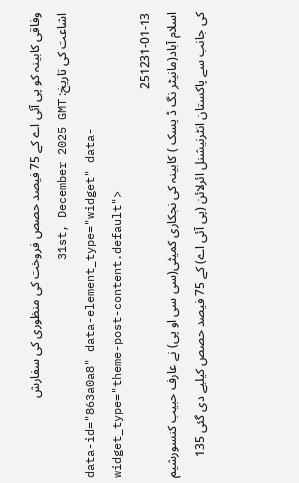وفاقی کابینہ کو پی آئی اے کے 75 فیصد حصص فروخت کی منظوری کی سفارش
اشاعت کی تاریخ: 31st, December 2025 GMT
data-id="863a0a8" data-element_type="widget" data-widget_type="theme-post-content.default">
251231-01-13
اسلام آباد(مانیٹر نگ ڈ یسک ) کابینہ کی نجکاری کمیٹی(سی سی او پی) نے عارف حبیب کنسورشیم کی جانب سے پاکستان انٹرنیشنل ائرلائن (پی آئی اے) کے 75 فیصد حصص کیلیے دی گئی 135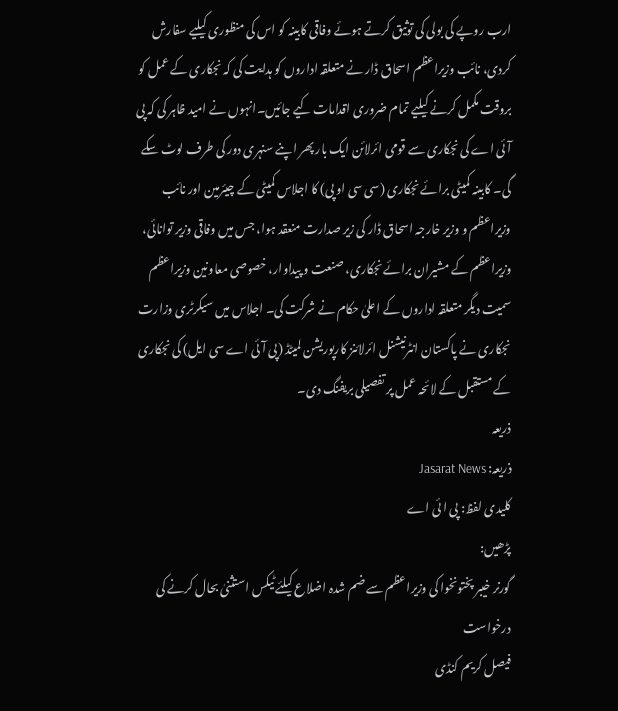ارب روپے کی بولی کی توثیق کرتے ہوئے وفاقی کابینہ کو اس کی منظوری کیلیے سفارش کردی، نائب وزیراعظم اسحاق ڈار نے متعلقہ اداروں کو ہدایت کی کہ نجکاری کے عمل کو بروقت مکمل کرنے کیلیے تمام ضروری اقدامات کیے جائیں۔انہوں نے امید ظاہر کی کہ پی آئی اے کی نجکاری سے قومی ائرلائن ایک بار پھر اپنے سنہری دور کی طرف لوٹ سکے گی۔ کابینہ کمیٹی برائے نجکاری (سی سی او پی) کا اجلاس کمیٹی کے چیئرمین اور نائب وزیراعظم و وزیر خارجہ اسحاق ڈار کی زیر صدارت منعقد ہوا، جس میں وفاقی وزیر توانائی، وزیراعظم کے مشیران برائے نجکاری، صنعت و پیداوار، خصوصی معاونین وزیراعظم سمیت دیگر متعلقہ اداروں کے اعلیٰ حکام نے شرکت کی۔ اجلاس میں سیکرٹری وزارت نجکاری نے پاکستان انٹرنیشنل ائرلائنز کارپوریشن لمیٹڈ (پی آئی اے سی ایل) کی نجکاری کے مستقبل کے لائحہ عمل پر تفصیلی بریفنگ دی۔
ذریعہ
ذریعہ: Jasarat News
کلیدی لفظ: پی ا ئی اے
پڑھیں:
گورنر خیبر پختونخوا کی وزیراعظم سے ضم شدہ اضلاع کیلئے ٹیکس استثنیٰ بحال کرنے کی درخواست
فیصل کریم کنڈی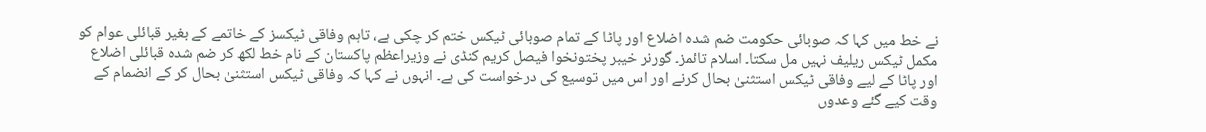نے خط میں کہا کہ صوبائی حکومت ضم شدہ اضلاع اور پاٹا کے تمام صوبائی ٹیکس ختم کر چکی ہے، تاہم وفاقی ٹیکسز کے خاتمے کے بغیر قبائلی عوام کو مکمل ٹیکس ریلیف نہیں مل سکتا۔ اسلام تائمز۔ گورنر خیبر پختونخوا فیصل کریم کنڈی نے وزیراعظم پاکستان کے نام خط لکھ کر ضم شدہ قبائلی اضلاع اور پاٹا کے لیے وفاقی ٹیکس استثنیٰ بحال کرنے اور اس میں توسیع کی درخواست کی ہے۔ انہوں نے کہا کہ وفاقی ٹیکس استثنیٰ بحال کر کے انضمام کے وقت کیے گئے وعدوں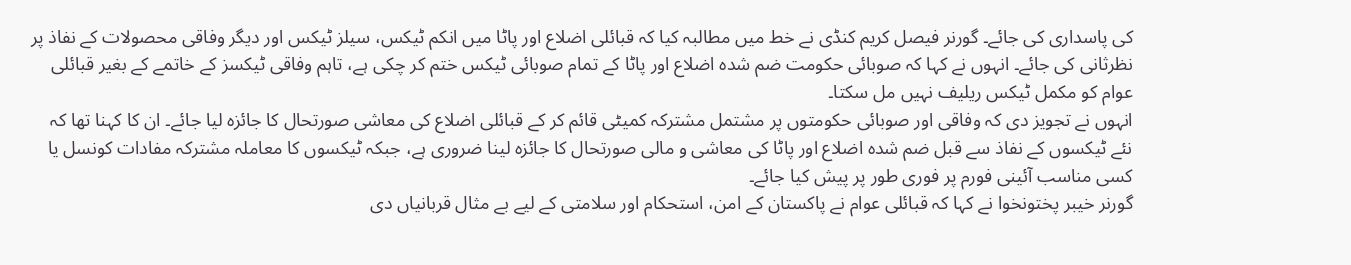کی پاسداری کی جائے۔ گورنر فیصل کریم کنڈی نے خط میں مطالبہ کیا کہ قبائلی اضلاع اور پاٹا میں انکم ٹیکس، سیلز ٹیکس اور دیگر وفاقی محصولات کے نفاذ پر نظرثانی کی جائے۔ انہوں نے کہا کہ صوبائی حکومت ضم شدہ اضلاع اور پاٹا کے تمام صوبائی ٹیکس ختم کر چکی ہے، تاہم وفاقی ٹیکسز کے خاتمے کے بغیر قبائلی عوام کو مکمل ٹیکس ریلیف نہیں مل سکتا۔
انہوں نے تجویز دی کہ وفاقی اور صوبائی حکومتوں پر مشتمل مشترکہ کمیٹی قائم کر کے قبائلی اضلاع کی معاشی صورتحال کا جائزہ لیا جائے۔ ان کا کہنا تھا کہ نئے ٹیکسوں کے نفاذ سے قبل ضم شدہ اضلاع اور پاٹا کی معاشی و مالی صورتحال کا جائزہ لینا ضروری ہے، جبکہ ٹیکسوں کا معاملہ مشترکہ مفادات کونسل یا کسی مناسب آئینی فورم پر فوری طور پر پیش کیا جائے۔
گورنر خیبر پختونخوا نے کہا کہ قبائلی عوام نے پاکستان کے امن، استحکام اور سلامتی کے لیے بے مثال قربانیاں دی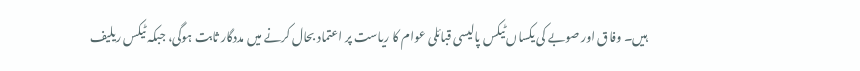ہیں۔ وفاق اور صوبے کی یکساں ٹیکس پالیسی قبائلی عوام کا ریاست پر اعتماد بحال کرنے میں مددگار ثابت ہوگی، جبکہ ٹیکس ریلیف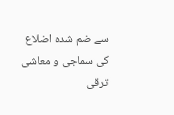سے ضم شدہ اضلاع کی سماجی و معاشی ترقی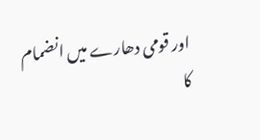اور قومی دھارے میں انضمام کا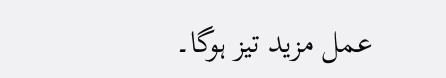عمل مزید تیز ہوگا۔